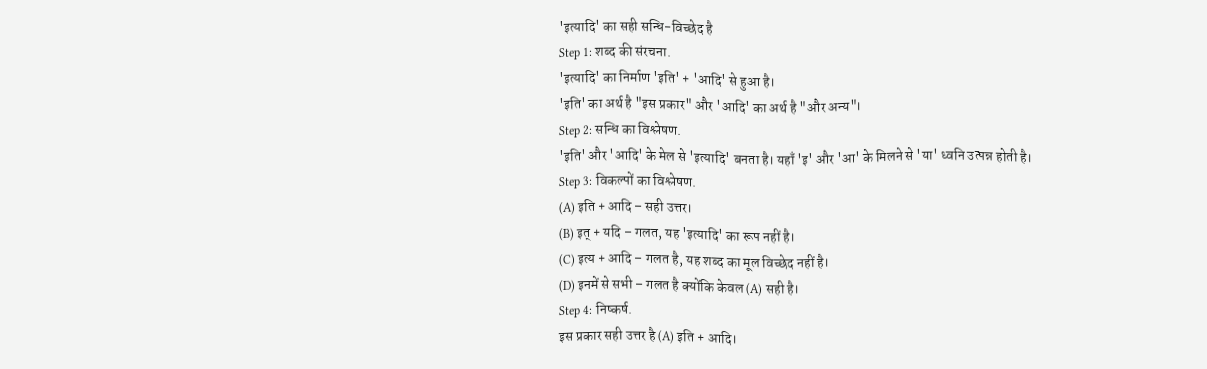'इत्यादि' का सही सन्धि-विच्छेद है
Step 1: शब्द की संरचना.
'इत्यादि' का निर्माण 'इति' + 'आदि' से हुआ है।
'इति' का अर्थ है "इस प्रकार" और 'आदि' का अर्थ है "और अन्य"।
Step 2: सन्धि का विश्लेषण.
'इति' और 'आदि' के मेल से 'इत्यादि' बनता है। यहाँ 'इ' और 'आ' के मिलने से 'या' ध्वनि उत्पन्न होती है।
Step 3: विकल्पों का विश्लेषण.
(A) इति + आदि – सही उत्तर।
(B) इत् + यदि – गलत, यह 'इत्यादि' का रूप नहीं है।
(C) इत्य + आदि – गलत है, यह शब्द का मूल विच्छेद नहीं है।
(D) इनमें से सभी – गलत है क्योंकि केवल (A) सही है।
Step 4: निष्कर्ष.
इस प्रकार सही उत्तर है (A) इति + आदि।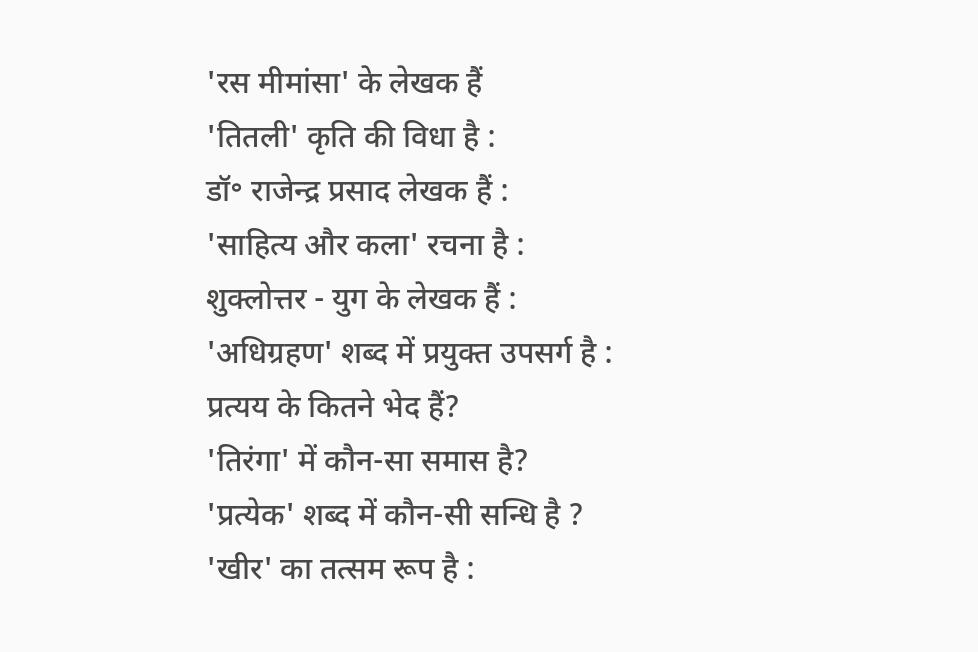'रस मीमांसा' के लेखक हैं
'तितली' कृति की विधा है :
डॉ॰ राजेन्द्र प्रसाद लेखक हैं :
'साहित्य और कला' रचना है :
शुक्लोत्तर - युग के लेखक हैं :
'अधिग्रहण' शब्द में प्रयुक्त उपसर्ग है :
प्रत्यय के कितने भेद हैं?
'तिरंगा' में कौन-सा समास है?
'प्रत्येक' शब्द में कौन-सी सन्धि है ?
'खीर' का तत्सम रूप है :